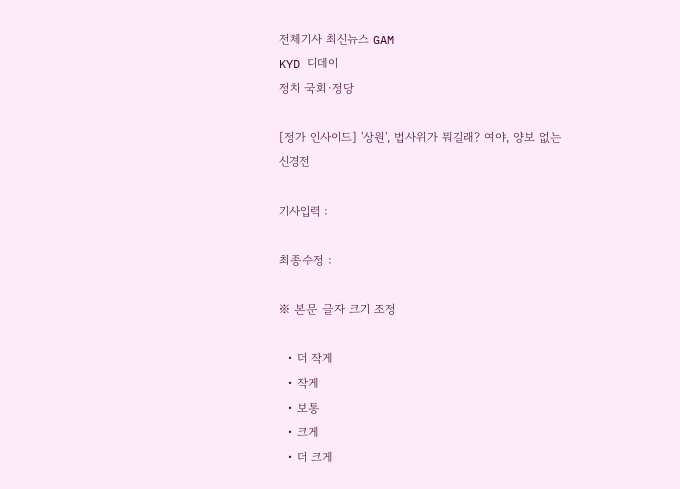전체기사 최신뉴스 GAM
KYD 디데이
정치 국회·정당

[정가 인사이드] '상원', 법사위가 뭐길래? 여야, 양보 없는 신경전

기사입력 :

최종수정 :

※ 본문 글자 크기 조정

  • 더 작게
  • 작게
  • 보통
  • 크게
  • 더 크게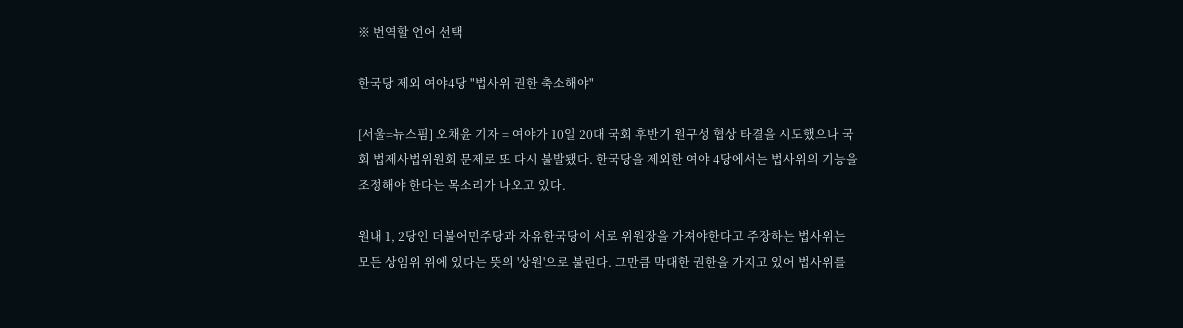※ 번역할 언어 선택

한국당 제외 여야4당 "법사위 권한 축소해야"

[서울=뉴스핌] 오채윤 기자 = 여야가 10일 20대 국회 후반기 원구성 협상 타결을 시도했으나 국회 법제사법위원회 문제로 또 다시 불발됐다. 한국당을 제외한 여야 4당에서는 법사위의 기능을 조정해야 한다는 목소리가 나오고 있다.

원내 1, 2당인 더불어민주당과 자유한국당이 서로 위원장을 가져야한다고 주장하는 법사위는 모든 상임위 위에 있다는 뜻의 '상원'으로 불린다. 그만큼 막대한 권한을 가지고 있어 법사위를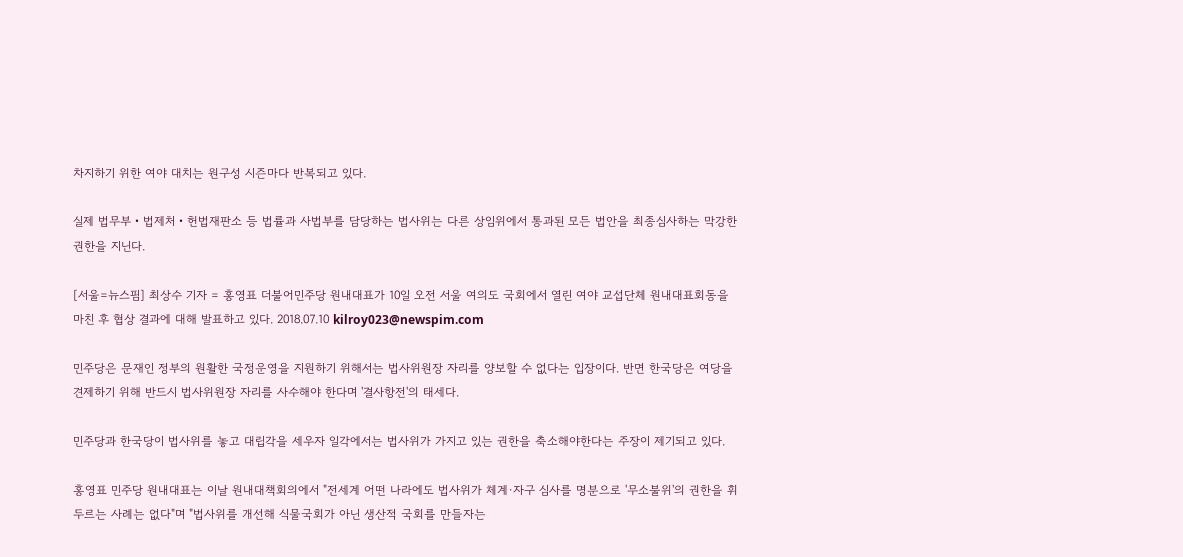차지하기 위한 여야 대치는 원구성 시즌마다 반복되고 있다.

실제 법무부‧법제처‧헌법재판소 등 법률과 사법부를 담당하는 법사위는 다른 상임위에서 통과된 모든 법안을 최종심사하는 막강한 권한을 지닌다.

[서울=뉴스핌] 최상수 기자 = 홍영표 더불어민주당 원내대표가 10일 오전 서울 여의도 국회에서 열린 여야 교섭단체 원내대표회동을 마친 후 협상 결과에 대해 발표하고 있다. 2018.07.10 kilroy023@newspim.com

민주당은 문재인 정부의 원활한 국정운영을 지원하기 위해서는 법사위원장 자리를 양보할 수 없다는 입장이다. 반면 한국당은 여당을 견제하기 위해 반드시 법사위원장 자리를 사수해야 한다며 '결사항전'의 태세다.

민주당과 한국당이 법사위를 놓고 대립각을 세우자 일각에서는 법사위가 가지고 있는 권한을 축소해야한다는 주장이 제기되고 있다.

홍영표 민주당 원내대표는 이날 원내대책회의에서 "전세계 어떤 나라에도 법사위가 체계·자구 심사를 명분으로 '무소불위'의 권한을 휘두르는 사례는 없다"며 "법사위를 개선해 식물국회가 아닌 생산적 국회를 만들자는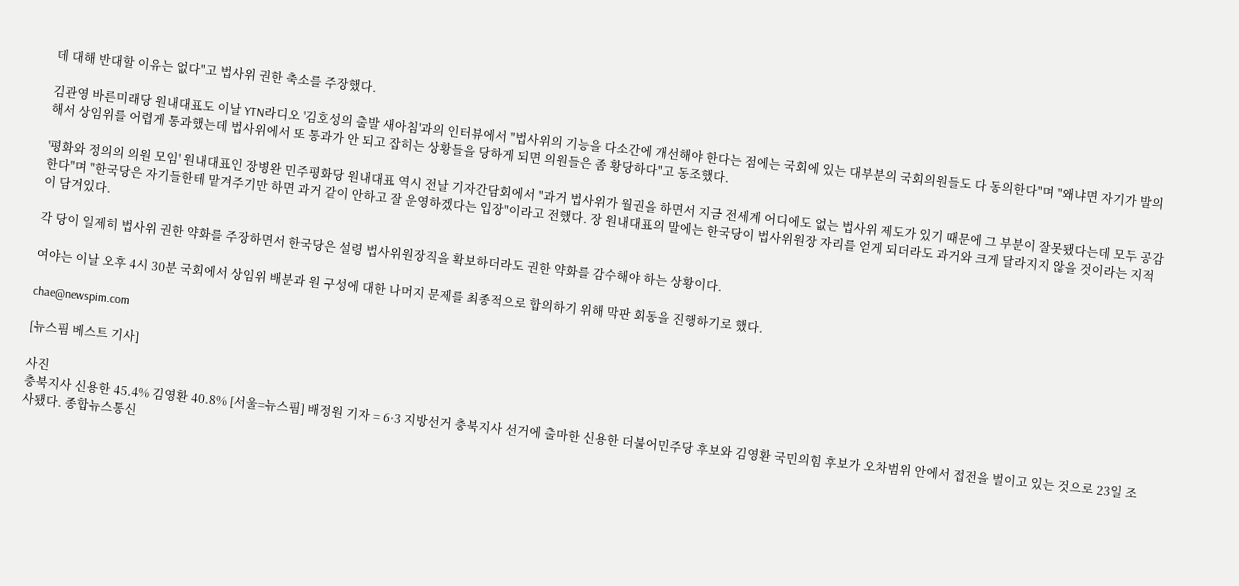데 대해 반대할 이유는 없다"고 법사위 권한 축소를 주장했다.

김관영 바른미래당 원내대표도 이날 YTN라디오 '김호성의 출발 새아침'과의 인터뷰에서 "법사위의 기능을 다소간에 개선해야 한다는 점에는 국회에 있는 대부분의 국회의원들도 다 동의한다"며 "왜냐면 자기가 발의해서 상임위를 어렵게 통과했는데 법사위에서 또 통과가 안 되고 잡히는 상황들을 당하게 되면 의원들은 좀 황당하다"고 동조했다.

'평화와 정의의 의원 모임' 원내대표인 장병완 민주평화당 원내대표 역시 전날 기자간담회에서 "과거 법사위가 월권을 하면서 지금 전세계 어디에도 없는 법사위 제도가 있기 때문에 그 부분이 잘못됐다는데 모두 공감한다"며 "한국당은 자기들한테 맡겨주기만 하면 과거 같이 안하고 잘 운영하겠다는 입장"이라고 전했다. 장 원내대표의 말에는 한국당이 법사위원장 자리를 얻게 되더라도 과거와 크게 달라지지 않을 것이라는 지적이 담겨있다.

각 당이 일제히 법사위 권한 약화를 주장하면서 한국당은 설령 법사위원장직을 확보하더라도 권한 약화를 감수해야 하는 상황이다.

여야는 이날 오후 4시 30분 국회에서 상임위 배분과 원 구성에 대한 나머지 문제를 최종적으로 합의하기 위해 막판 회동을 진행하기로 했다.

chae@newspim.com

[뉴스핌 베스트 기사]

사진
충북지사 신용한 45.4% 김영환 40.8% [서울=뉴스핌] 배정원 기자 = 6·3 지방선거 충북지사 선거에 출마한 신용한 더불어민주당 후보와 김영환 국민의힘 후보가 오차범위 안에서 접전을 벌이고 있는 것으로 23일 조사됐다. 종합뉴스통신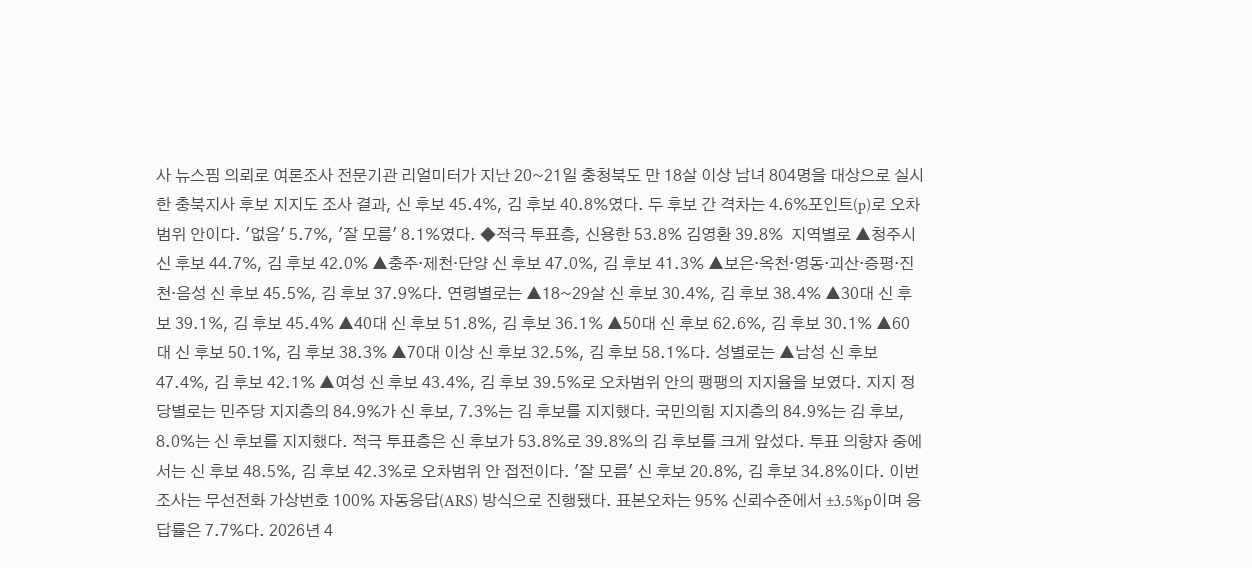사 뉴스핌 의뢰로 여론조사 전문기관 리얼미터가 지난 20~21일 충청북도 만 18살 이상 남녀 804명을 대상으로 실시한 충북지사 후보 지지도 조사 결과, 신 후보 45.4%, 김 후보 40.8%였다. 두 후보 간 격차는 4.6%포인트(p)로 오차범위 안이다. '없음' 5.7%, '잘 모름' 8.1%였다. ◆적극 투표층, 신용한 53.8% 김영환 39.8%  지역별로 ▲청주시 신 후보 44.7%, 김 후보 42.0% ▲충주·제천·단양 신 후보 47.0%, 김 후보 41.3% ▲보은·옥천·영동·괴산·증평·진천·음성 신 후보 45.5%, 김 후보 37.9%다. 연령별로는 ▲18~29살 신 후보 30.4%, 김 후보 38.4% ▲30대 신 후보 39.1%, 김 후보 45.4% ▲40대 신 후보 51.8%, 김 후보 36.1% ▲50대 신 후보 62.6%, 김 후보 30.1% ▲60대 신 후보 50.1%, 김 후보 38.3% ▲70대 이상 신 후보 32.5%, 김 후보 58.1%다. 성별로는 ▲남성 신 후보 47.4%, 김 후보 42.1% ▲여성 신 후보 43.4%, 김 후보 39.5%로 오차범위 안의 팽팽의 지지율을 보였다. 지지 정당별로는 민주당 지지층의 84.9%가 신 후보, 7.3%는 김 후보를 지지했다. 국민의힘 지지층의 84.9%는 김 후보, 8.0%는 신 후보를 지지했다. 적극 투표층은 신 후보가 53.8%로 39.8%의 김 후보를 크게 앞섰다. 투표 의향자 중에서는 신 후보 48.5%, 김 후보 42.3%로 오차범위 안 접전이다. '잘 모름' 신 후보 20.8%, 김 후보 34.8%이다. 이번 조사는 무선전화 가상번호 100% 자동응답(ARS) 방식으로 진행됐다. 표본오차는 95% 신뢰수준에서 ±3.5%p이며 응답률은 7.7%다. 2026년 4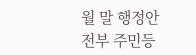월 말 행정안전부 주민등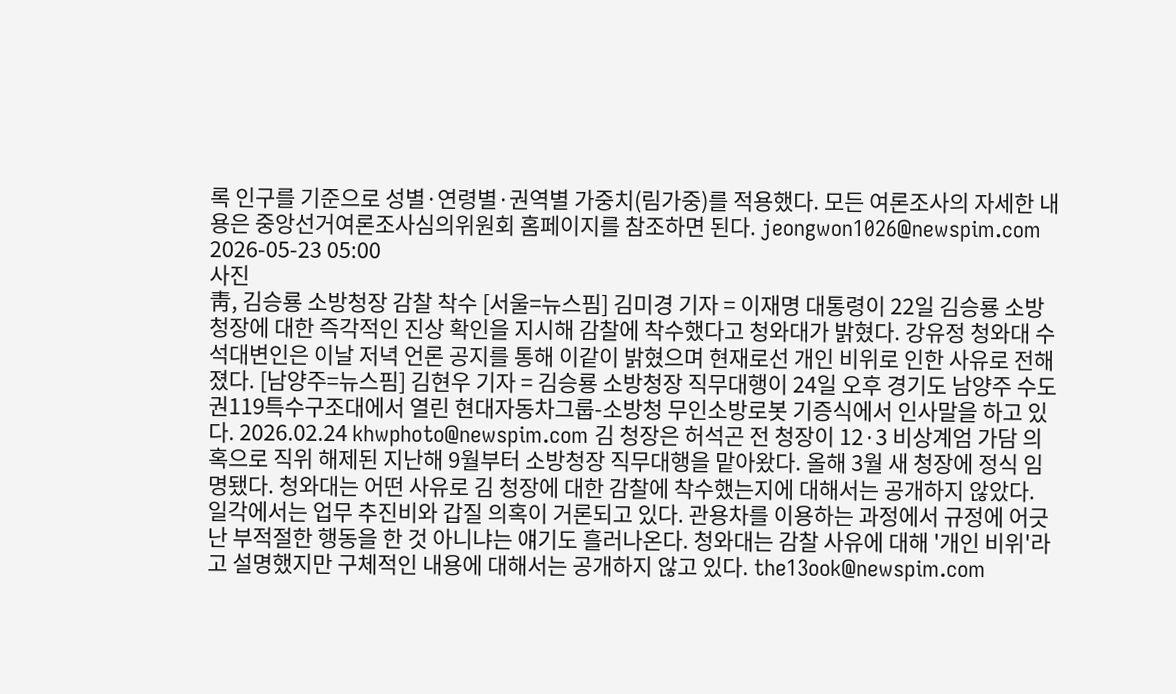록 인구를 기준으로 성별·연령별·권역별 가중치(림가중)를 적용했다. 모든 여론조사의 자세한 내용은 중앙선거여론조사심의위원회 홈페이지를 참조하면 된다. jeongwon1026@newspim.com 2026-05-23 05:00
사진
靑, 김승룡 소방청장 감찰 착수 [서울=뉴스핌] 김미경 기자 = 이재명 대통령이 22일 김승룡 소방청장에 대한 즉각적인 진상 확인을 지시해 감찰에 착수했다고 청와대가 밝혔다. 강유정 청와대 수석대변인은 이날 저녁 언론 공지를 통해 이같이 밝혔으며 현재로선 개인 비위로 인한 사유로 전해졌다. [남양주=뉴스핌] 김현우 기자 = 김승룡 소방청장 직무대행이 24일 오후 경기도 남양주 수도권119특수구조대에서 열린 현대자동차그룹-소방청 무인소방로봇 기증식에서 인사말을 하고 있다. 2026.02.24 khwphoto@newspim.com 김 청장은 허석곤 전 청장이 12·3 비상계엄 가담 의혹으로 직위 해제된 지난해 9월부터 소방청장 직무대행을 맡아왔다. 올해 3월 새 청장에 정식 임명됐다. 청와대는 어떤 사유로 김 청장에 대한 감찰에 착수했는지에 대해서는 공개하지 않았다.  일각에서는 업무 추진비와 갑질 의혹이 거론되고 있다. 관용차를 이용하는 과정에서 규정에 어긋난 부적절한 행동을 한 것 아니냐는 얘기도 흘러나온다. 청와대는 감찰 사유에 대해 '개인 비위'라고 설명했지만 구체적인 내용에 대해서는 공개하지 않고 있다. the13ook@newspim.com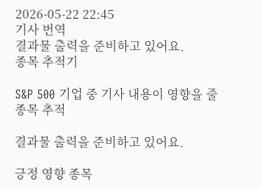2026-05-22 22:45
기사 번역
결과물 출력을 준비하고 있어요.
종목 추적기

S&P 500 기업 중 기사 내용이 영향을 줄 종목 추적

결과물 출력을 준비하고 있어요.

긍정 영향 종목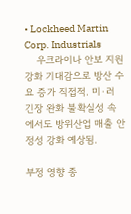• Lockheed Martin Corp. Industrials
    우크라이나 안보 지원 강화 기대감으로 방산 수요 증가 직접적. 미·러 긴장 완화 불확실성 속에서도 방위산업 매출 안정성 강화 예상됨.

부정 영향 종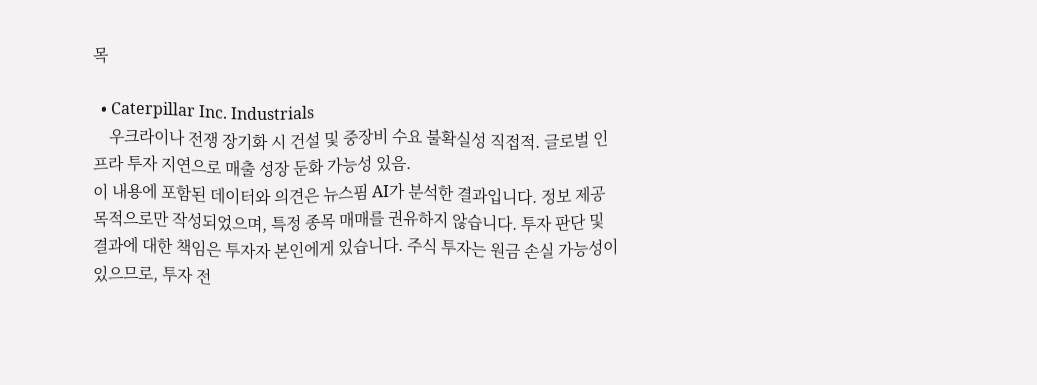목

  • Caterpillar Inc. Industrials
    우크라이나 전쟁 장기화 시 건설 및 중장비 수요 불확실성 직접적. 글로벌 인프라 투자 지연으로 매출 성장 둔화 가능성 있음.
이 내용에 포함된 데이터와 의견은 뉴스핌 AI가 분석한 결과입니다. 정보 제공 목적으로만 작성되었으며, 특정 종목 매매를 권유하지 않습니다. 투자 판단 및 결과에 대한 책임은 투자자 본인에게 있습니다. 주식 투자는 원금 손실 가능성이 있으므로, 투자 전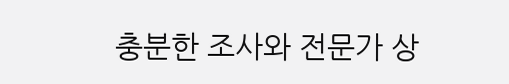충분한 조사와 전문가 상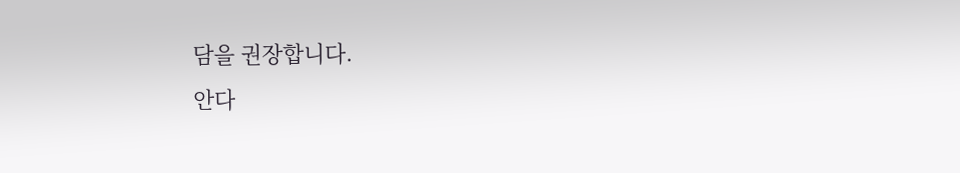담을 권장합니다.
안다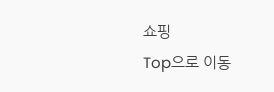쇼핑
Top으로 이동